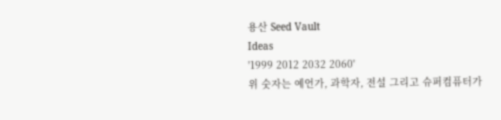용산 Seed Vault
Ideas
'1999 2012 2032 2060'
위 숫자는 예언가, 과학자, 전설 그리고 슈퍼컴퓨터가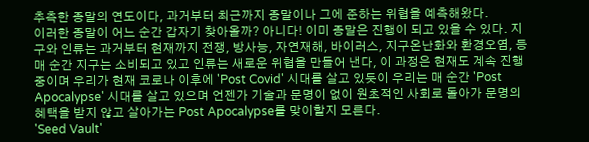추측한 종말의 연도이다, 과거부터 최근까지 종말이나 그에 준하는 위협을 예측해왔다.
이러한 종말이 어느 순간 갑자기 찾아올까? 아니다! 이미 종말은 진행이 되고 있을 수 있다. 지구와 인류는 과거부터 현재까지 전쟁, 방사능, 자연재해, 바이러스, 지구온난화와 환경오염, 등 매 순간 지구는 소비되고 있고 인류는 새로운 위협을 만들어 낸다, 이 과정은 현재도 계속 진행 중이며 우리가 현재 코로나 이후에 'Post Covid' 시대를 살고 있듯이 우리는 매 순간 'Post Apocalypse' 시대를 살고 있으며 언젠가 기술과 문명이 없이 원초적인 사회로 돌아가 문명의 혜택을 받지 않고 살아가는 Post Apocalypse를 맞이할지 모른다.
'Seed Vault'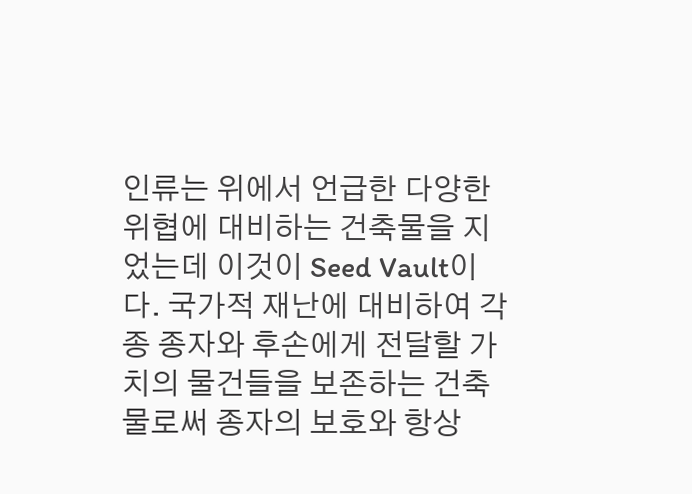인류는 위에서 언급한 다양한 위협에 대비하는 건축물을 지었는데 이것이 Seed Vault이다. 국가적 재난에 대비하여 각종 종자와 후손에게 전달할 가치의 물건들을 보존하는 건축물로써 종자의 보호와 항상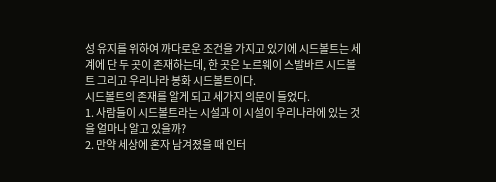성 유지를 위하여 까다로운 조건을 가지고 있기에 시드볼트는 세계에 단 두 곳이 존재하는데, 한 곳은 노르웨이 스발바르 시드볼트 그리고 우리나라 봉화 시드볼트이다.
시드볼트의 존재를 알게 되고 세가지 의문이 들었다.
1. 사람들이 시드볼트라는 시설과 이 시설이 우리나라에 있는 것을 얼마나 알고 있을까?
2. 만약 세상에 혼자 남겨졌을 때 인터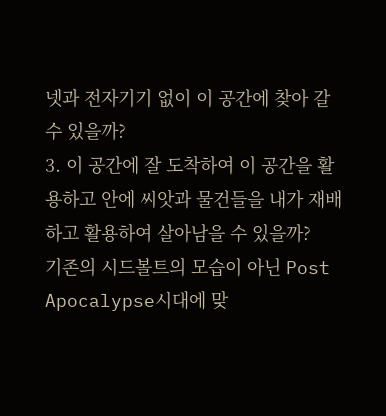넷과 전자기기 없이 이 공간에 찾아 갈 수 있을까?
3. 이 공간에 잘 도착하여 이 공간을 활용하고 안에 씨앗과 물건들을 내가 재배하고 활용하여 살아남을 수 있을까?
기존의 시드볼트의 모습이 아닌 Post Apocalypse시대에 맞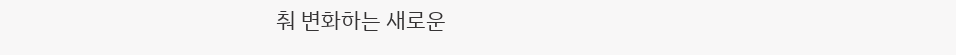춰 변화하는 새로운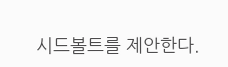시드볼트를 제안한다.